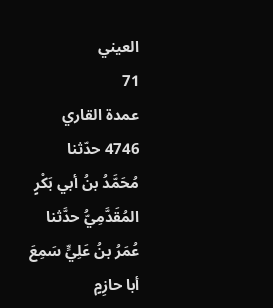العيني
71
عمدة القاري
4746 حدّثنا مُحَمَّدُ بنُ أبي بَكْرٍ المُقَدَّمِيُّ حدَّثنا عُمَرُ بنُ عَلِيٍّ سَمِعَ أبا حازِمٍ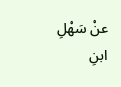عنْ سَهْلِ ابنِ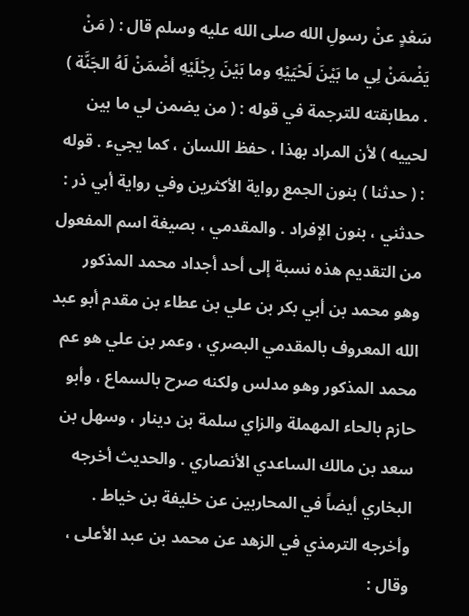سَعْدٍ عنْ رسولِ الله صلى الله عليه وسلم قال : ( مَنْ يَضْمَنْ لِي ما بَيْنَ لَحْيَيْهِ وما بَيْنَ رِجْلَيْهِ أضْمَنْ لَهُ الجَنَّة ) . مطابقته للترجمة في قوله : ( من يضمن لي ما بين لحييه ) لأن المراد بهذا ، حفظ اللسان ، كما يجيء . قوله : ( حدثنا ) بنون الجمع رواية الأكثرين وفي رواية أبي ذر : حدثني ، بنون الإفراد . والمقدمي ، بصيغة اسم المفعول من التقديم هذه نسبة إلى أحد أجداد محمد المذكور وهو محمد بن أبي بكر بن علي بن عطاء بن مقدم أبو عبد الله المعروف بالمقدمي البصري ، وعمر بن علي هو عم محمد المذكور وهو مدلس ولكنه صرح بالسماع ، وأبو حازم بالحاء المهملة والزاي سلمة بن دينار ، وسهل بن سعد بن مالك الساعدي الأنصاري . والحديث أخرجه البخاري أيضاً في المحاربين عن خليفة بن خياط . وأخرجه الترمذي في الزهد عن محمد بن عبد الأعلى ، وقال :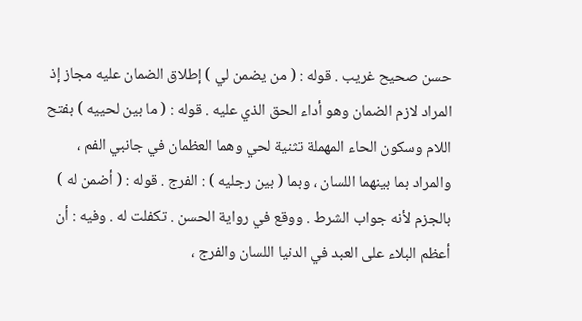حسن صحيح غريب . قوله : ( من يضمن لي ) إطلاق الضمان عليه مجاز إذ المراد لازم الضمان وهو أداء الحق الذي عليه . قوله : ( ما بين لحييه ) بفتح اللام وسكون الحاء المهملة تثنية لحي وهما العظمان في جانبي الفم ، والمراد بما بينهما اللسان ، وبما ( بين رجليه ) : الفرج . قوله : ( أضمن له ) بالجزم لأنه جواب الشرط . ووقع في رواية الحسن . تكفلت له . وفيه : أن أعظم البلاء على العبد في الدنيا اللسان والفرج ،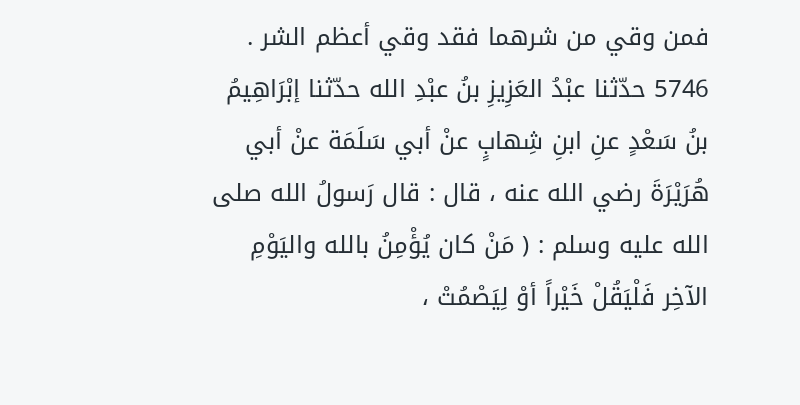فمن وقي من شرهما فقد وقي أعظم الشر . 5746 حدّثنا عبْدُ العَزِيزِ بنُ عبْدِ الله حدّثنا إبْرَاهِيمُ بنُ سَعْدٍ عنِ ابنِ شِهابٍ عنْ أبي سَلَمَة عنْ أبي هُرَيْرَةَ رضي الله عنه ، قال : قال رَسولُ الله صلى الله عليه وسلم : ( مَنْ كان يُؤْمِنُ بالله واليَوْمِ الآخِر فَلْيَقُلْ خَيْراً أوْ لِيَصْمُتْ ،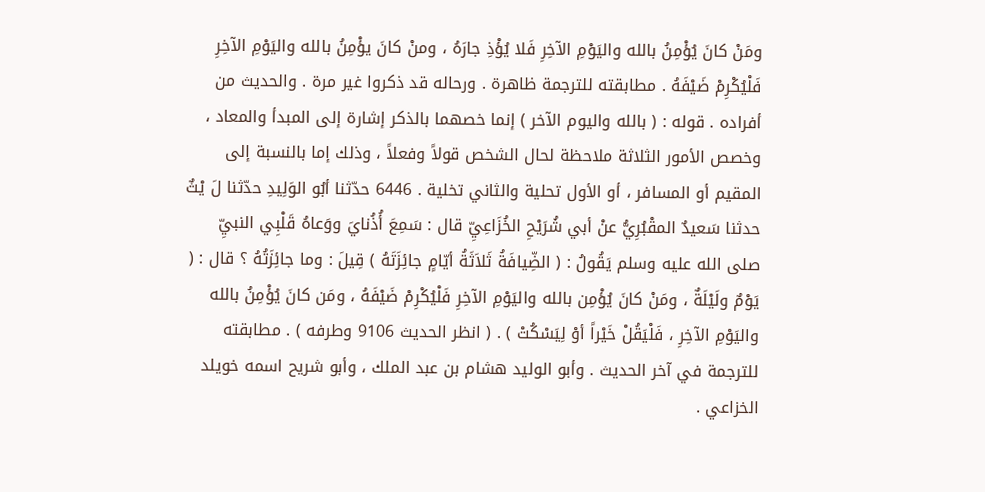ومَنْ كانَ يُؤْمِنُ بالله واليَوْمِ الآخِرِ فَلا يُؤْذِ جارَهُ ، ومنْ كانَ يؤْمِنُ بالله واليَوْمِ الآخِرِ فَلْيُكْرِمْ ضَيْفَهُ . مطابقته للترجمة ظاهرة . ورحاله قد ذكروا غير مرة . والحديث من أفراده . قوله : ( بالله واليوم الآخر ) إنما خصهما بالذكر إشارة إلى المبدأ والمعاد ، وخصص الأمور الثلاثة ملاحظة لحال الشخص قولاً وفعلاً ، وذلك إما بالنسبة إلى المقيم أو المسافر ، أو الأول تحلية والثاني تخلية . 6446 حدّثنا أبُو الوَلِيدِ حدّثنا لَ يْثٌ حدثنا سَعيدٌ المقْبُرِيُّ عنْ أبي شُرَيْحِ الخُزَاعِيِّ قال : سَمِعَ أُذُنايَ ووَعاهُ قَلْبِي النبيِّ صلى الله عليه وسلم يَقُولُ : ( الضِّيافَةُ ثَلاَثَةُ أيّامٍ جائِزَتَهُ ) قِيلَ : وما جائِزَتُهُ ؟ قال : ( يَوْمٌ ولَيْلَةٌ ، ومَنْ كانَ يُؤْمِن بالله واليَوْمِ الآخِرِ فَلْيُكْرِمْ ضَيْفَهُ ، ومَن كانَ يُؤْمِنُ بالله واليَوْمِ الآخِرِ ، فَلْيَقُلْ خَيْراً أوْ لِيَسْكُتْ ) . ( انظر الحديث 9106 وطرفه ) . مطابقته للترجمة في آخر الحديث . وأبو الوليد هشام بن عبد الملك ، وأبو شريح اسمه خويلد الخزاعي .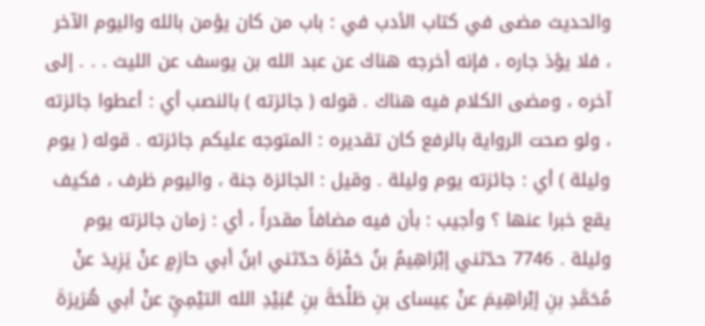والحديث مضى في كتاب الأدب في : باب من كان يؤمن بالله واليوم الآخر ، فلا يؤذ جاره ، فإنه أخرجه هناك عن عبد الله بن يوسف عن الليث . . . إلى آخره ، ومضى الكلام فيه هناك . قوله ( جائزته ) بالنصب أي : أعطوا جائزته ، ولو صحت الرواية بالرفع كان تقديره : المتوجه عليكم جائزته . قوله ( يوم وليلة ) أي : جائزته يوم وليلة . وقيل : الجائزة جنة ، واليوم ظرف ، فكيف يقع خبرا عنها ؟ وأجيب : بأن فيه مضافاً مقدراً ، أي : زمان جائزته يوم وليلة . 7746 حدّثني إبْرَاهِيمُ بنُ حَمْزَةَ حدّثني ابنُ أبي حازِمٍ عنْ يَزِيدَ عنْ مُحَمَّدِ بنِ إبْراهِيمَ عنْ عِيساى بنِ طَلْحَةَ بنِ عُبَيْدِ الله التيْمِيِّ عنْ أبي هُرَيرَةَ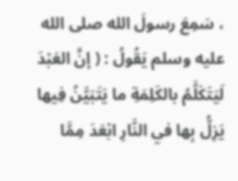، سَمِعَ رسولَ الله صلى الله عليه وسلم يَقُولُ : ( إنَّ العَبْدَ لَيَتَكَلَّمُ بالكَلِمَةِ ما يَتَبَيَّنُ فِيها يَزِلُّ بِها في النَّارِ ابْعَدَ مِمَّا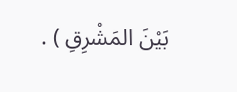بَيْنَ المَشْرِقِ ) .